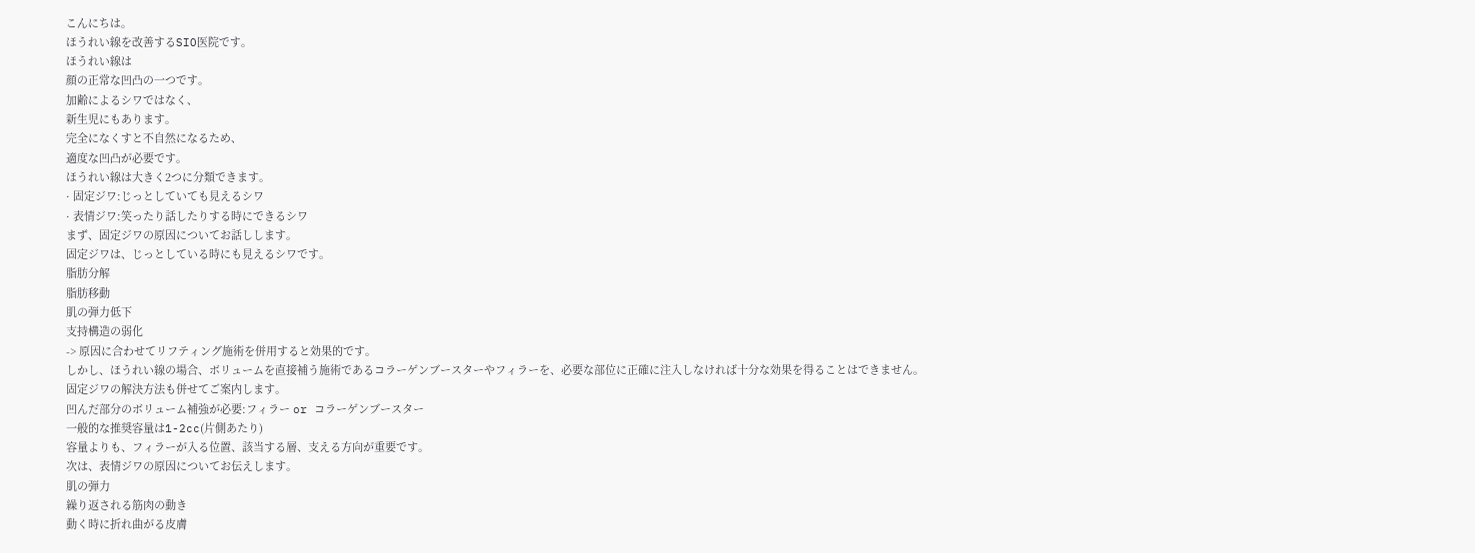こんにちは。
ほうれい線を改善するSIO医院です。
ほうれい線は
顔の正常な凹凸の一つです。
加齢によるシワではなく、
新生児にもあります。
完全になくすと不自然になるため、
適度な凹凸が必要です。
ほうれい線は大きく2つに分類できます。
· 固定ジワ:じっとしていても見えるシワ
· 表情ジワ:笑ったり話したりする時にできるシワ
まず、固定ジワの原因についてお話しします。
固定ジワは、じっとしている時にも見えるシワです。
脂肪分解
脂肪移動
肌の弾力低下
支持構造の弱化
-> 原因に合わせてリフティング施術を併用すると効果的です。
しかし、ほうれい線の場合、ボリュームを直接補う施術であるコラーゲンブースターやフィラーを、必要な部位に正確に注入しなければ十分な効果を得ることはできません。
固定ジワの解決方法も併せてご案内します。
凹んだ部分のボリューム補強が必要:フィラー or コラーゲンブースター
一般的な推奨容量は1-2cc(片側あたり)
容量よりも、フィラーが入る位置、該当する層、支える方向が重要です。
次は、表情ジワの原因についてお伝えします。
肌の弾力
繰り返される筋肉の動き
動く時に折れ曲がる皮膚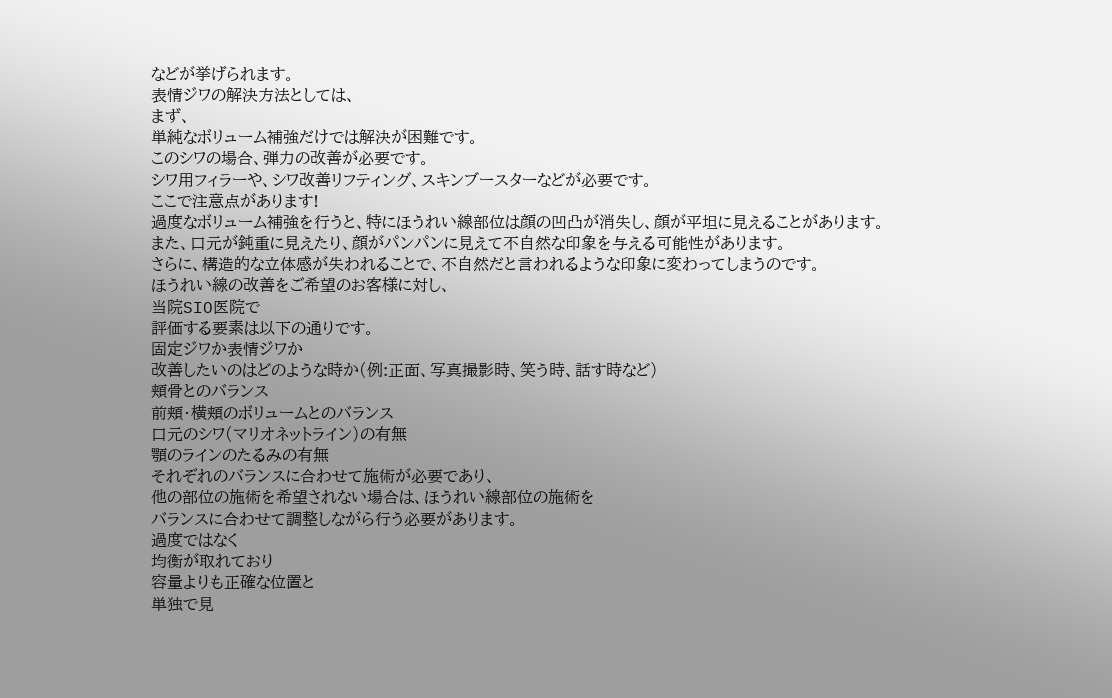などが挙げられます。
表情ジワの解決方法としては、
まず、
単純なボリューム補強だけでは解決が困難です。
このシワの場合、弾力の改善が必要です。
シワ用フィラーや、シワ改善リフティング、スキンブースターなどが必要です。
ここで注意点があります!
過度なボリューム補強を行うと、特にほうれい線部位は顔の凹凸が消失し、顔が平坦に見えることがあります。
また、口元が鈍重に見えたり、顔がパンパンに見えて不自然な印象を与える可能性があります。
さらに、構造的な立体感が失われることで、不自然だと言われるような印象に変わってしまうのです。
ほうれい線の改善をご希望のお客様に対し、
当院SIO医院で
評価する要素は以下の通りです。
固定ジワか表情ジワか
改善したいのはどのような時か(例:正面、写真撮影時、笑う時、話す時など)
頬骨とのバランス
前頬・横頬のボリュームとのバランス
口元のシワ(マリオネットライン)の有無
顎のラインのたるみの有無
それぞれのバランスに合わせて施術が必要であり、
他の部位の施術を希望されない場合は、ほうれい線部位の施術を
バランスに合わせて調整しながら行う必要があります。
過度ではなく
均衡が取れており
容量よりも正確な位置と
単独で見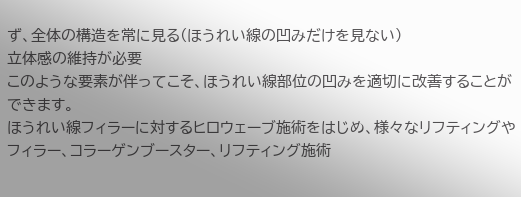ず、全体の構造を常に見る(ほうれい線の凹みだけを見ない)
立体感の維持が必要
このような要素が伴ってこそ、ほうれい線部位の凹みを適切に改善することができます。
ほうれい線フィラーに対するヒロウェーブ施術をはじめ、様々なリフティングやフィラー、コラーゲンブースター、リフティング施術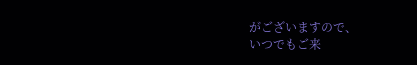がございますので、
いつでもご来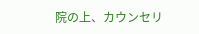院の上、カウンセリ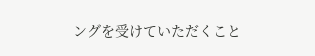ングを受けていただくこと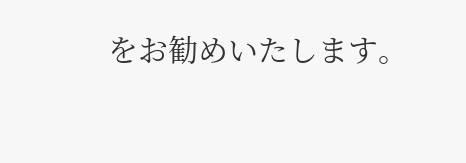をお勧めいたします。